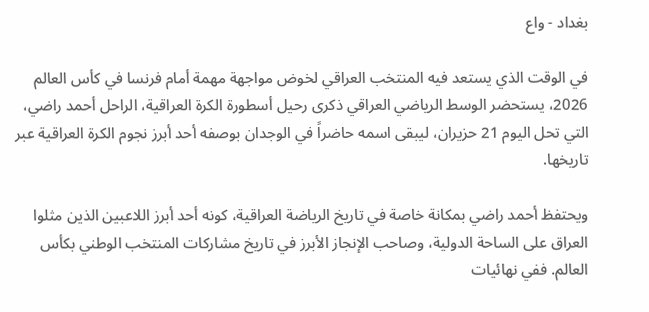بغداد - واع

في الوقت الذي يستعد فيه المنتخب العراقي لخوض مواجهة مهمة أمام فرنسا في كأس العالم 2026، يستحضر الوسط الرياضي العراقي ذكرى رحيل أسطورة الكرة العراقية، الراحل أحمد راضي، التي تحل اليوم 21 حزيران، ليبقى اسمه حاضراً في الوجدان بوصفه أحد أبرز نجوم الكرة العراقية عبر تاريخها.

ويحتفظ أحمد راضي بمكانة خاصة في تاريخ الرياضة العراقية، كونه أحد أبرز اللاعبين الذين مثلوا العراق على الساحة الدولية، وصاحب الإنجاز الأبرز في تاريخ مشاركات المنتخب الوطني بكأس العالم. ففي نهائيات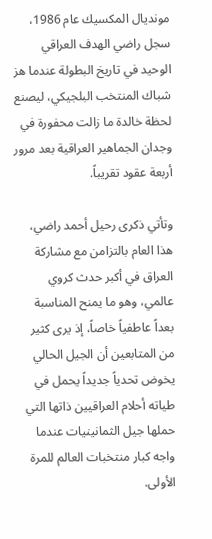مونديال المكسيك عام 1986، سجل راضي الهدف العراقي الوحيد في تاريخ البطولة عندما هز شباك المنتخب البلجيكي، ليصنع لحظة خالدة ما زالت محفورة في وجدان الجماهير العراقية بعد مرور أربعة عقود تقريباً.

وتأتي ذكرى رحيل أحمد راضي، هذا العام بالتزامن مع مشاركة العراق في أكبر حدث كروي عالمي، وهو ما يمنح المناسبة بعداً عاطفياً خاصاً، إذ يرى كثير من المتابعين أن الجيل الحالي يخوض تحدياً جديداً يحمل في طياته أحلام العراقيين ذاتها التي حملها جيل الثمانينيات عندما واجه كبار منتخبات العالم للمرة الأولى.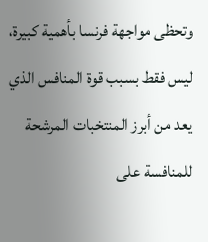وتحظى مواجهة فرنسا بأهمية كبيرة، ليس فقط بسبب قوة المنافس الذي يعد من أبرز المنتخبات المرشحة للمنافسة على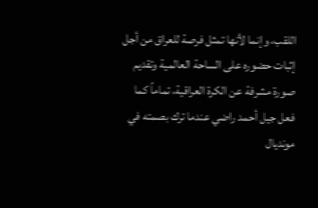اللقب، وإنما لأنها تمثل فرصة للعراق من أجل إثبات حضوره على الساحة العالمية وتقديم صورة مشرفة عن الكرة العراقية، تماماً كما فعل جيل أحمد راضي عندما ترك بصمته في مونديال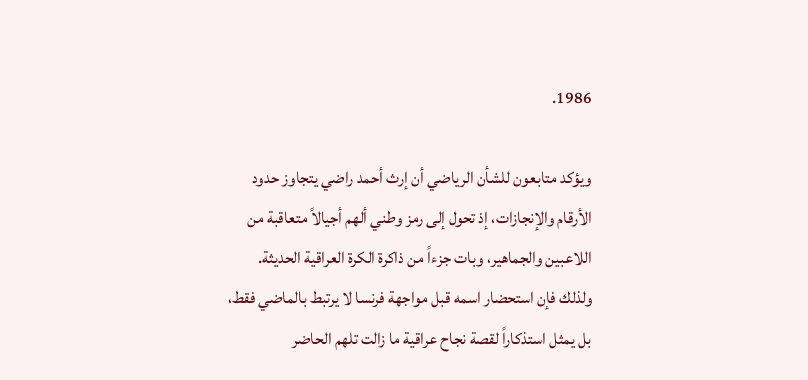1986.

ويؤكد متابعون للشأن الرياضي أن إرث أحمد راضي يتجاوز حدود الأرقام والإنجازات، إذ تحول إلى رمز وطني ألهم أجيالاً متعاقبة من اللاعبين والجماهير، وبات جزءاً من ذاكرة الكرة العراقية الحديثة. ولذلك فإن استحضار اسمه قبل مواجهة فرنسا لا يرتبط بالماضي فقط، بل يمثل استذكاراً لقصة نجاح عراقية ما زالت تلهم الحاضر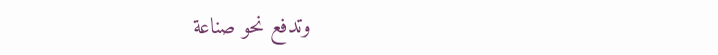وتدفع نحو صناعة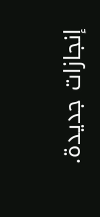إنجازات جديدة.